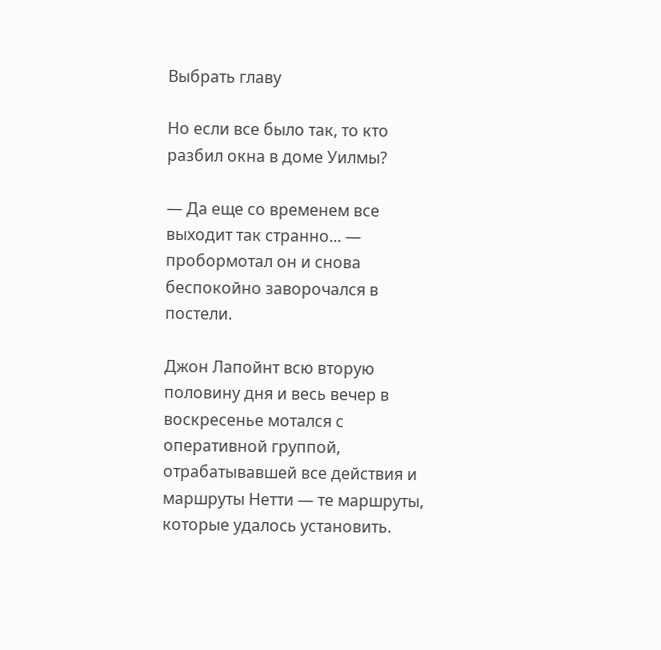Выбрать главу

Но если все было так, то кто разбил окна в доме Уилмы?

— Да еще со временем все выходит так странно... — пробормотал он и снова беспокойно заворочался в постели.

Джон Лапойнт всю вторую половину дня и весь вечер в воскресенье мотался с оперативной группой, отрабатывавшей все действия и маршруты Нетти — те маршруты, которые удалось установить.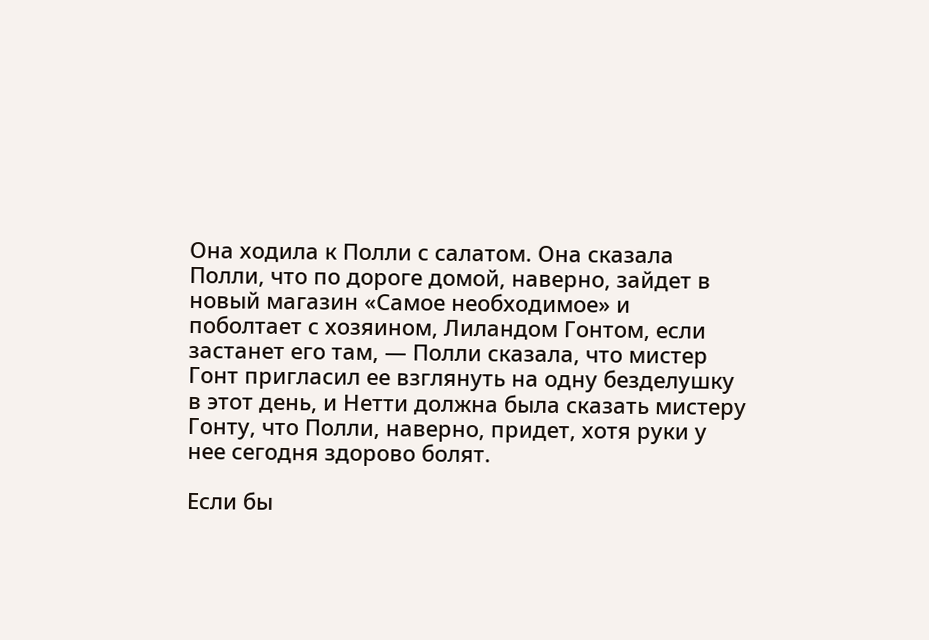Она ходила к Полли с салатом. Она сказала Полли, что по дороге домой, наверно, зайдет в новый магазин «Самое необходимое» и поболтает с хозяином, Лиландом Гонтом, если застанет его там, — Полли сказала, что мистер Гонт пригласил ее взглянуть на одну безделушку в этот день, и Нетти должна была сказать мистеру Гонту, что Полли, наверно, придет, хотя руки у нее сегодня здорово болят.

Если бы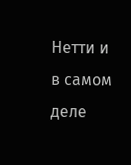Нетти и в самом деле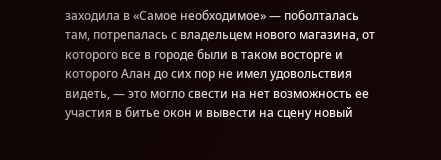заходила в «Самое необходимое» — поболталась там, потрепалась с владельцем нового магазина, от которого все в городе были в таком восторге и которого Алан до сих пор не имел удовольствия видеть, — это могло свести на нет возможность ее участия в битье окон и вывести на сцену новый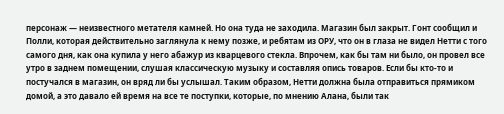персонаж — неизвестного метателя камней. Но она туда не заходила. Магазин был закрыт. Гонт сообщил и Полли, которая действительно заглянула к нему позже, и ребятам из ОРУ, что он в глаза не видел Нетти с того самого дня, как она купила у него абажур из кварцевого стекла. Впрочем, как бы там ни было, он провел все утро в заднем помещении, слушая классическую музыку и составляя опись товаров. Если бы кто-то и постучался в магазин, он вряд ли бы услышал. Таким образом, Нетти должна была отправиться прямиком домой, а это давало ей время на все те поступки, которые, по мнению Алана, были так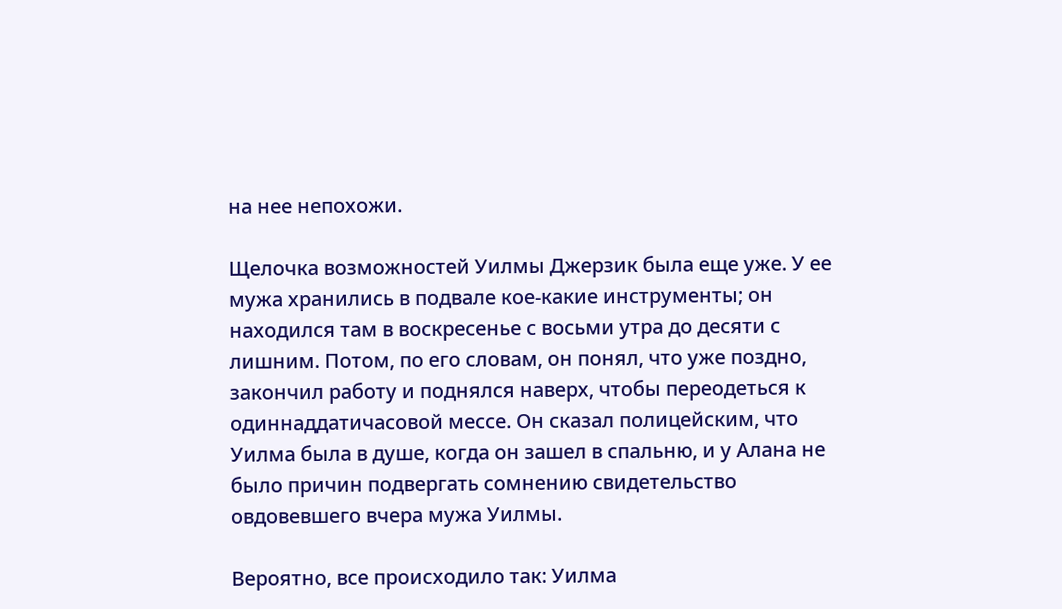на нее непохожи.

Щелочка возможностей Уилмы Джерзик была еще уже. У ее мужа хранились в подвале кое-какие инструменты; он находился там в воскресенье с восьми утра до десяти с лишним. Потом, по его словам, он понял, что уже поздно, закончил работу и поднялся наверх, чтобы переодеться к одиннаддатичасовой мессе. Он сказал полицейским, что Уилма была в душе, когда он зашел в спальню, и у Алана не было причин подвергать сомнению свидетельство овдовевшего вчера мужа Уилмы.

Вероятно, все происходило так: Уилма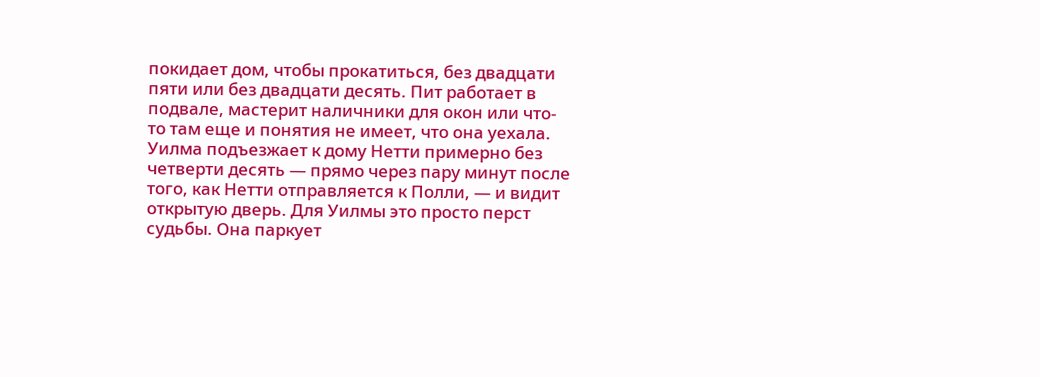покидает дом, чтобы прокатиться, без двадцати пяти или без двадцати десять. Пит работает в подвале, мастерит наличники для окон или что-то там еще и понятия не имеет, что она уехала. Уилма подъезжает к дому Нетти примерно без четверти десять — прямо через пару минут после того, как Нетти отправляется к Полли, — и видит открытую дверь. Для Уилмы это просто перст судьбы. Она паркует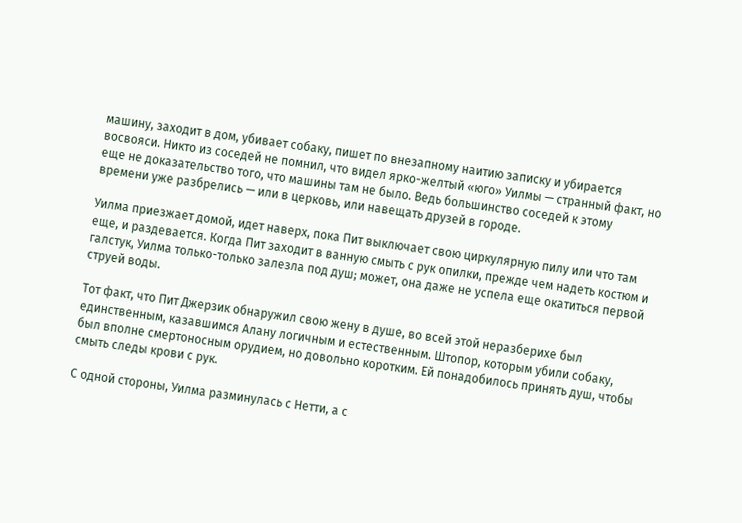машину, заходит в дом, убивает собаку, пишет по внезапному наитию записку и убирается восвояси. Никто из соседей не помнил, что видел ярко-желтый «юго» Уилмы — странный факт, но еще не доказательство того, что машины там не было. Ведь большинство соседей к этому времени уже разбрелись — или в церковь, или навещать друзей в городе.

Уилма приезжает домой, идет наверх, пока Пит выключает свою циркулярную пилу или что там еще, и раздевается. Когда Пит заходит в ванную смыть с рук опилки, прежде чем надеть костюм и галстук, Уилма только-только залезла под душ; может, она даже не успела еще окатиться первой струей воды.

Тот факт, что Пит Джерзик обнаружил свою жену в душе, во всей этой неразберихе был единственным, казавшимся Алану логичным и естественным. Штопор, которым убили собаку, был вполне смертоносным орудием, но довольно коротким. Ей понадобилось принять душ, чтобы смыть следы крови с рук.

С одной стороны, Уилма разминулась с Нетти, а с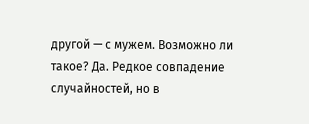другой — с мужем. Возможно ли такое? Да. Редкое совпадение случайностей, но в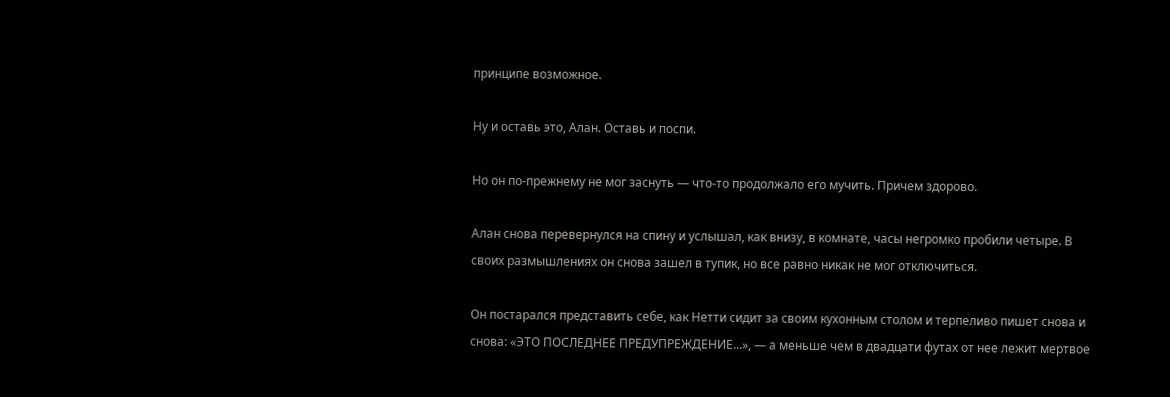принципе возможное.

Ну и оставь это, Алан. Оставь и поспи.

Но он по-прежнему не мог заснуть — что-то продолжало его мучить. Причем здорово.

Алан снова перевернулся на спину и услышал, как внизу, в комнате, часы негромко пробили четыре. В своих размышлениях он снова зашел в тупик, но все равно никак не мог отключиться.

Он постарался представить себе, как Нетти сидит за своим кухонным столом и терпеливо пишет снова и снова: «ЭТО ПОСЛЕДНЕЕ ПРЕДУПРЕЖДЕНИЕ...», — а меньше чем в двадцати футах от нее лежит мертвое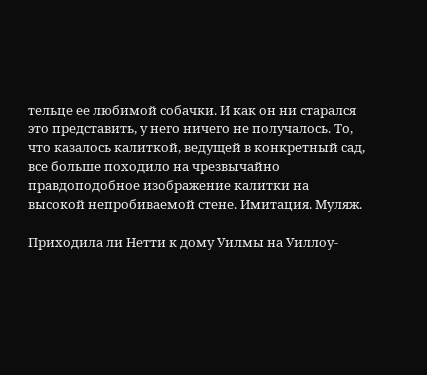тельце ее любимой собачки. И как он ни старался это представить, у него ничего не получалось. То, что казалось калиткой, ведущей в конкретный сад, все больше походило на чрезвычайно правдоподобное изображение калитки на высокой непробиваемой стене. Имитация. Муляж.

Приходила ли Нетти к дому Уилмы на Уиллоу-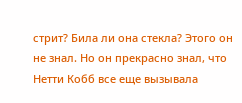стрит? Била ли она стекла? Этого он не знал. Но он прекрасно знал, что Нетти Кобб все еще вызывала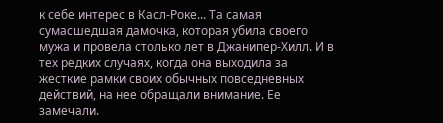к себе интерес в Касл-Роке... Та самая сумасшедшая дамочка, которая убила своего мужа и провела столько лет в Джанипер-Хилл. И в тех редких случаях, когда она выходила за жесткие рамки своих обычных повседневных действий, на нее обращали внимание. Ее замечали.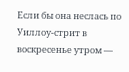Если бы она неслась по Уиллоу-стрит в воскресенье утром —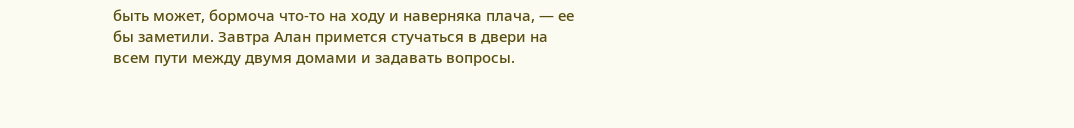быть может, бормоча что-то на ходу и наверняка плача, — ее бы заметили. Завтра Алан примется стучаться в двери на всем пути между двумя домами и задавать вопросы.